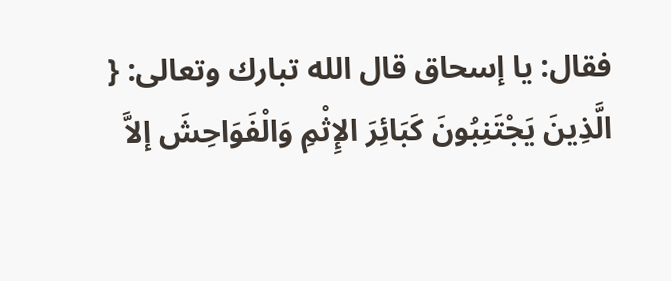فقال: يا إسحاق قال الله تبارك وتعالى: { الَّذِينَ يَجْتَنِبُونَ كَبَائِرَ الإِثْمِ وَالْفَوَاحِشَ إلاَّ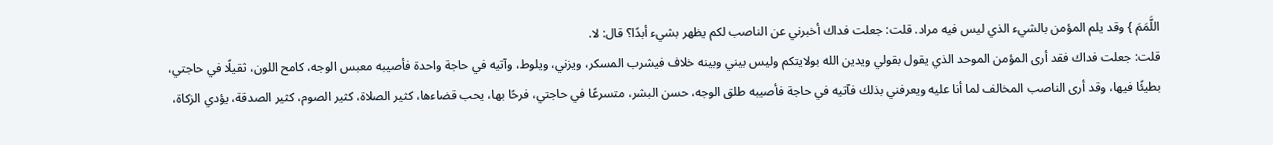اللَّمَمَ } وقد يلم المؤمن بالشيء الذي ليس فيه مراد. قلت: جعلت فداك أخبرني عن الناصب لكم يظهر بشيء أبدًا؟ قال: لا.
قلت: جعلت فداك فقد أرى المؤمن الموحد الذي يقول بقولي ويدين الله بولايتكم وليس بيني وبينه خلاف فيشرب المسكر، ويزني، ويلوط، وآتيه في حاجة واحدة فأصيبه معبس الوجه، كامح اللون، ثقيلًا في حاجتي، بطيئًا فيها، وقد أرى الناصب المخالف لما أنا عليه ويعرفني بذلك فآتيه في حاجة فأصيبه طلق الوجه، حسن البشر، متسرعًا في حاجتي، فرحًا بها، يحب قضاءها، كثير الصلاة، كثير الصوم، كثير الصدقة، يؤدي الزكاة،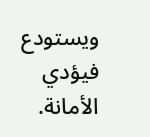ويستودع فيؤدي الأمانة.